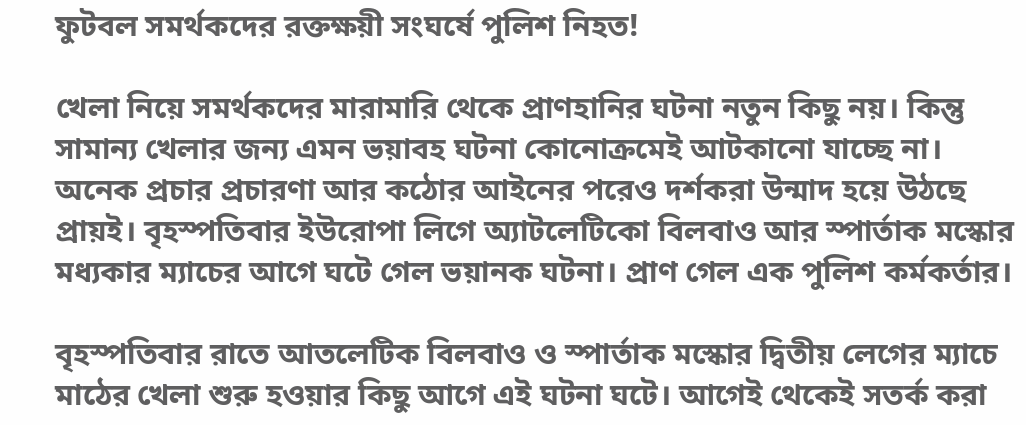ফুটবল সমর্থকদের রক্তক্ষয়ী সংঘর্ষে পুলিশ নিহত!

খেলা নিয়ে সমর্থকদের মারামারি থেকে প্রাণহানির ঘটনা নতুন কিছু নয়। কিন্তু সামান্য খেলার জন্য এমন ভয়াবহ ঘটনা কোনোক্রমেই আটকানো যাচ্ছে না। অনেক প্রচার প্রচারণা আর কঠোর আইনের পরেও দর্শকরা উন্মাদ হয়ে উঠছে প্রায়ই। বৃহস্পতিবার ইউরোপা লিগে অ্যাটলেটিকো বিলবাও আর স্পার্তাক মস্কোর মধ্যকার ম্যাচের আগে ঘটে গেল ভয়ানক ঘটনা। প্রাণ গেল এক পুলিশ কর্মকর্তার।

বৃহস্পতিবার রাতে আতলেটিক বিলবাও ও স্পার্তাক মস্কোর দ্বিতীয় লেগের ম্যাচে মাঠের খেলা শুরু হওয়ার কিছু আগে এই ঘটনা ঘটে। আগেই থেকেই সতর্ক করা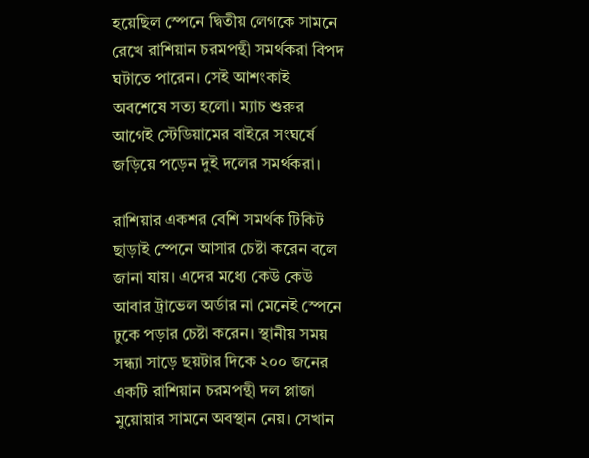হয়েছিল স্পেনে দ্বিতীয় লেগকে সামনে রেখে রাশিয়ান চরমপন্থী সমর্থকরা বিপদ ঘটাতে পারেন। সেই আশংকাই অবশেষে সত্য হলো। ম্যাচ শুরুর আগেই স্টেডিয়ামের বাইরে সংঘর্ষে জড়িয়ে পড়েন দুই দলের সমর্থকরা।

রাশিয়ার একশর বেশি সমর্থক টিকিট ছাড়াই স্পেনে আসার চেষ্টা করেন বলে জানা যায়। এদের মধ্যে কেউ কেউ আবার ট্রাভেল অর্ডার না মেনেই স্পেনে ঢুকে পড়ার চেষ্টা করেন। স্থানীয় সময় সন্ধ্যা সাড়ে ছয়টার দিকে ২০০ জনের একটি রাশিয়ান চরমপন্থী দল প্লাজা মুয়োয়ার সামনে অবস্থান নেয়। সেখান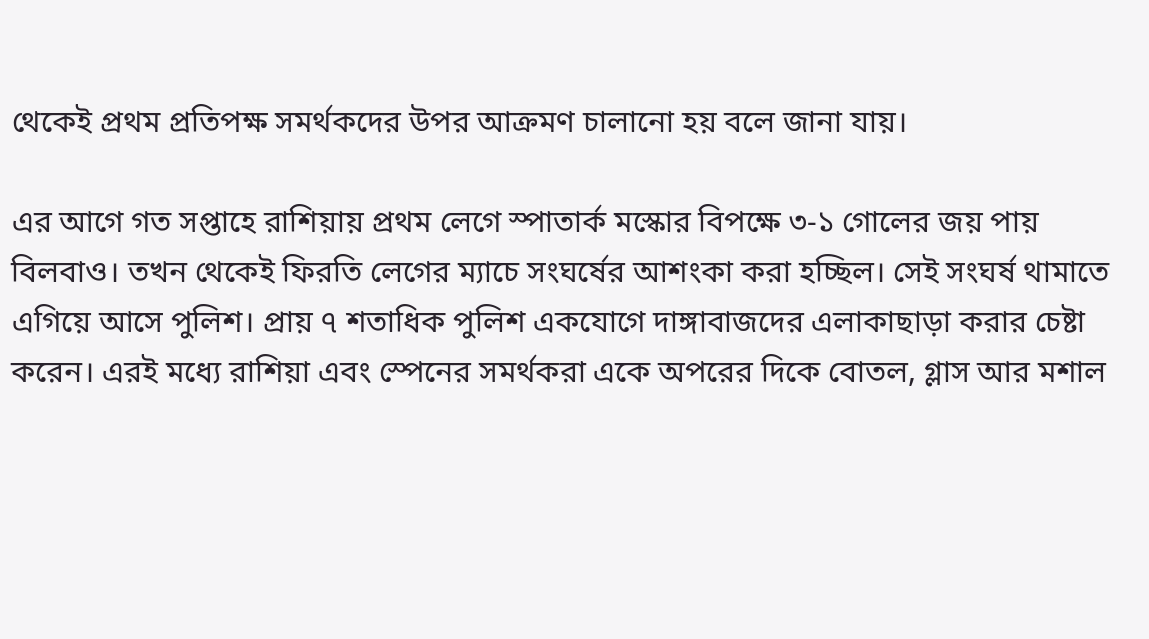থেকেই প্রথম প্রতিপক্ষ সমর্থকদের উপর আক্রমণ চালানো হয় বলে জানা যায়।

এর আগে গত সপ্তাহে রাশিয়ায় প্রথম লেগে স্পাতার্ক মস্কোর বিপক্ষে ৩-১ গোলের জয় পায় বিলবাও। তখন থেকেই ফিরতি লেগের ম্যাচে সংঘর্ষের আশংকা করা হচ্ছিল। সেই সংঘর্ষ থামাতে এগিয়ে আসে পুলিশ। প্রায় ৭ শতাধিক পুলিশ একযোগে দাঙ্গাবাজদের এলাকাছাড়া করার চেষ্টা করেন। এরই মধ্যে রাশিয়া এবং স্পেনের সমর্থকরা একে অপরের দিকে বোতল, গ্লাস আর মশাল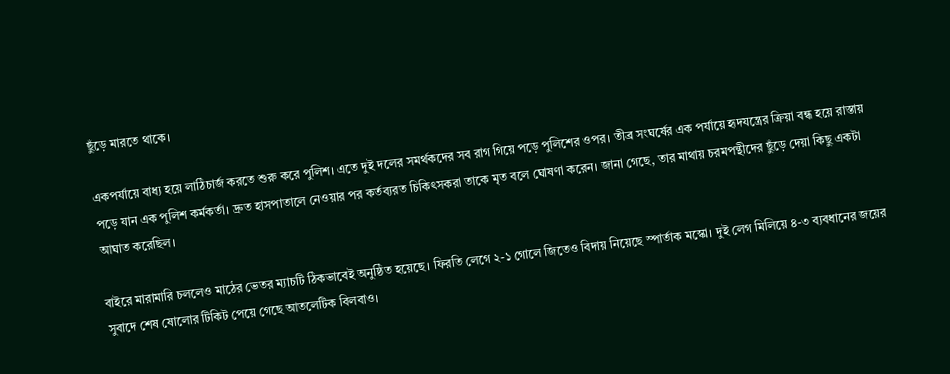ছুঁড়ে মারতে থাকে।

একপর্যায়ে বাধ্য হয়ে লাঠিচার্জ করতে শুরু করে পুলিশ। এতে দুই দলের সমর্থকদের সব রাগ গিয়ে পড়ে পুলিশের ওপর। তীব্র সংঘর্ষের এক পর্যায়ে হৃদযন্ত্রের ক্রিয়া বন্ধ হয়ে রাস্তায় পড়ে যান এক পুলিশ কর্মকর্তা। দ্রুত হাসপাতালে নেওয়ার পর কর্তব্যরত চিকিৎসকরা তাকে মৃত বলে ঘোষণা করেন। জানা গেছে, তার মাথায় চরমপন্থীদের ছুঁড়ে দেয়া কিছু একটা আঘাত করেছিল।

বাইরে মারামারি চললেও মাঠের ভেতর ম্যাচটি ঠিকভাবেই অনুষ্ঠিত হয়েছে। ফিরতি লেগে ২-১ গোলে জিতেও বিদায় নিয়েছে স্পার্তাক মস্কো। দুই লেগ মিলিয়ে ৪-৩ ব্যবধানের জয়ের সুবাদে শেষ ষোলোর টিকিট পেয়ে গেছে আতলেটিক বিলবাও।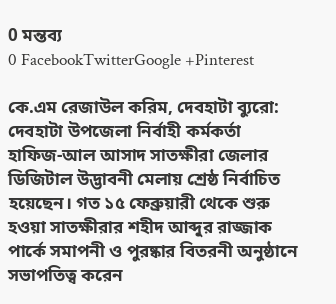0 মন্তব্য
0 FacebookTwitterGoogle +Pinterest

কে.এম রেজাউল করিম, দেবহাটা ব্যুরো: দেবহাটা উপজেলা নির্বাহী কর্মকর্তা হাফিজ-আল আসাদ সাতক্ষীরা জেলার ডিজিটাল উদ্ভাবনী মেলায় শ্রেষ্ঠ নির্বাচিত হয়েছেন। গত ১৫ ফেব্রুয়ারী থেকে শুরু হওয়া সাতক্ষীরার শহীদ আব্দুর রাজ্জাক পার্কে সমাপনী ও পুরষ্কার বিতরনী অনুষ্ঠানে সভাপতিত্ব করেন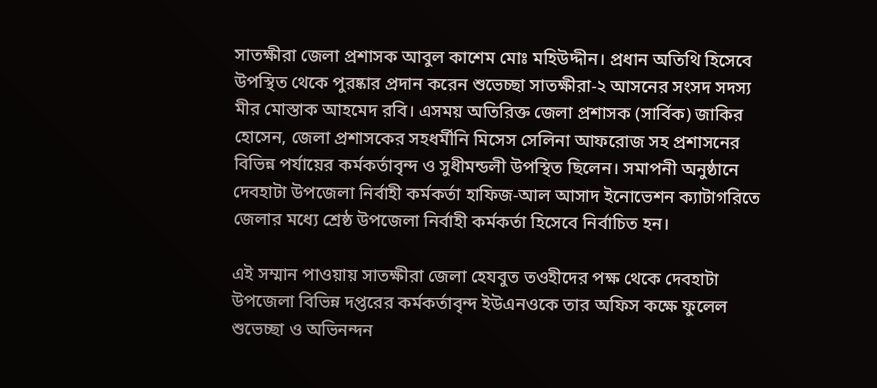সাতক্ষীরা জেলা প্রশাসক আবুল কাশেম মোঃ মহিউদ্দীন। প্রধান অতিথি হিসেবে উপস্থিত থেকে পুরষ্কার প্রদান করেন শুভেচ্ছা সাতক্ষীরা-২ আসনের সংসদ সদস্য মীর মোস্তাক আহমেদ রবি। এসময় অতিরিক্ত জেলা প্রশাসক (সার্বিক) জাকির হোসেন, জেলা প্রশাসকের সহধর্মীনি মিসেস সেলিনা আফরোজ সহ প্রশাসনের বিভিন্ন পর্যায়ের কর্মকর্তাবৃন্দ ও সুধীমন্ডলী উপস্থিত ছিলেন। সমাপনী অনুষ্ঠানে দেবহাটা উপজেলা নির্বাহী কর্মকর্তা হাফিজ-আল আসাদ ইনোভেশন ক্যাটাগরিতে জেলার মধ্যে শ্রেষ্ঠ উপজেলা নির্বাহী কর্মকর্তা হিসেবে নির্বাচিত হন।

এই সম্মান পাওয়ায় সাতক্ষীরা জেলা হেযবুত তওহীদের পক্ষ থেকে দেবহাটা উপজেলা বিভিন্ন দপ্তরের কর্মকর্তাবৃন্দ ইউএনওকে তার অফিস কক্ষে ফুলেল শুভেচ্ছা ও অভিনন্দন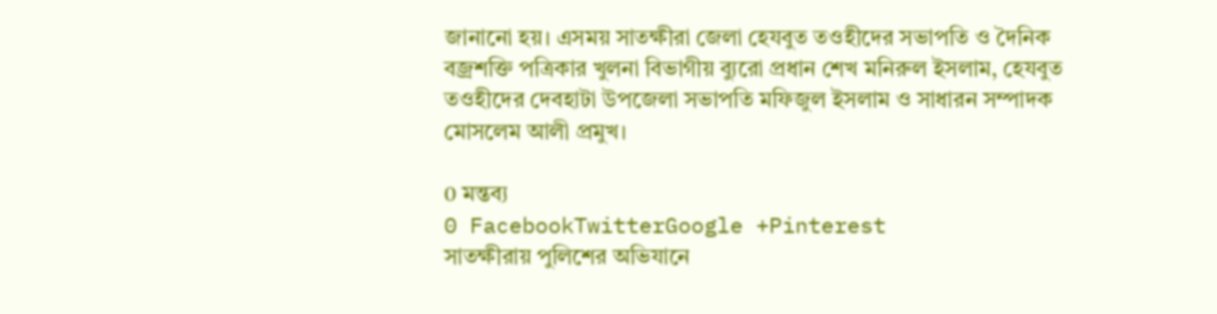জানানো হয়। এসময় সাতক্ষীরা জেলা হেযবুত তওহীদের সভাপতি ও দৈনিক বজ্রশক্তি পত্রিকার খুলনা বিভাগীয় ব্যুরো প্রধান শেখ মনিরুল ইসলাম, হেযবুত তওহীদের দেবহাটা উপজেলা সভাপতি মফিজুল ইসলাম ও সাধারন সম্পাদক মোসলেম আলী প্রমুখ।

0 মন্তব্য
0 FacebookTwitterGoogle +Pinterest
সাতক্ষীরায় পুলিশের অভিযানে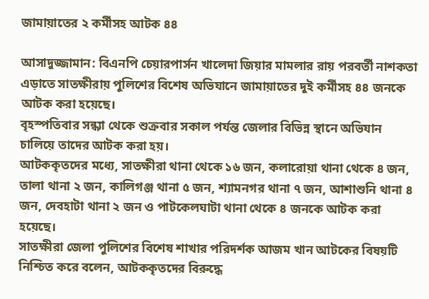জামায়াতের ২ কর্মীসহ আটক ৪৪

আসাদুজ্জামান: বিএনপি চেয়ারপার্সন খালেদা জিয়ার মামলার রায় পরবর্তী নাশকতা এড়াতে সাতক্ষীরায় পুলিশের বিশেষ অভিযানে জামায়াতের দুই কর্মীসহ ৪৪ জনকে আটক করা হয়েছে।
বৃহস্পতিবার সন্ধ্যা থেকে শুক্রবার সকাল পর্যন্ত জেলার বিভিন্ন স্থানে অভিযান চালিয়ে তাদের আটক করা হয়।
আটককৃতদের মধ্যে, সাতক্ষীরা থানা থেকে ১৬ জন, কলারোয়া থানা থেকে ৪ জন, তালা থানা ২ জন, কালিগঞ্জ থানা ৫ জন, শ্যামনগর থানা ৭ জন, আশাশুনি থানা ৪ জন, দেবহাটা থানা ২ জন ও পাটকেলঘাটা থানা থেকে ৪ জনকে আটক করা হয়েছে।
সাতক্ষীরা জেলা পুলিশের বিশেষ শাখার পরিদর্শক আজম খান আটকের বিষয়টি নিশ্চিত করে বলেন, আটককৃতদের বিরুদ্ধে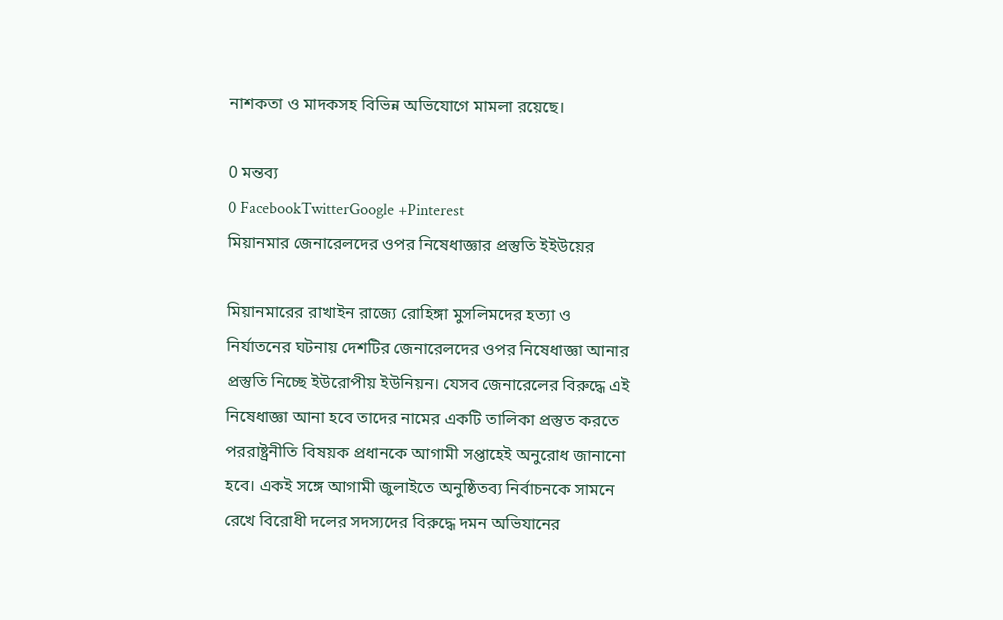নাশকতা ও মাদকসহ বিভিন্ন অভিযোগে মামলা রয়েছে।

0 মন্তব্য
0 FacebookTwitterGoogle +Pinterest
মিয়ানমার জেনারেলদের ওপর নিষেধাজ্ঞার প্রস্তুতি ইইউয়ের

মিয়ানমারের রাখাইন রাজ্যে রোহিঙ্গা মুসলিমদের হত্যা ও নির্যাতনের ঘটনায় দেশটির জেনারেলদের ওপর নিষেধাজ্ঞা আনার প্রস্তুতি নিচ্ছে ইউরোপীয় ইউনিয়ন। যেসব জেনারেলের বিরুদ্ধে এই নিষেধাজ্ঞা আনা হবে তাদের নামের একটি তালিকা প্রস্তুত করতে পররাষ্ট্রনীতি বিষয়ক প্রধানকে আগামী সপ্তাহেই অনুরোধ জানানো হবে। একই সঙ্গে আগামী জুলাইতে অনুষ্ঠিতব্য নির্বাচনকে সামনে রেখে বিরোধী দলের সদস্যদের বিরুদ্ধে দমন অভিযানের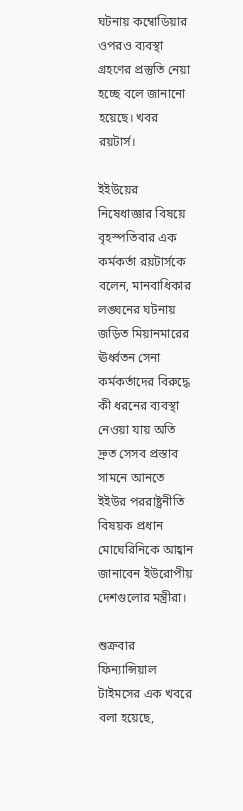ঘটনায় কম্বোডিয়ার ওপরও ব্যবস্থা গ্রহণের প্রস্তুতি নেয়া হচ্ছে বলে জানানো হয়েছে। খবর রয়টার্স।

ইইউয়ের নিষেধাজ্ঞার বিষয়ে বৃহস্পতিবার এক কর্মকর্তা রয়টার্সকে বলেন, মানবাধিকার লঙ্ঘনের ঘটনায় জড়িত মিয়ানমারের ঊর্ধ্বতন সেনা কর্মকর্তাদের বিরুদ্ধে কী ধরনের ব্যবস্থা নেওয়া যায় অতি দ্রুত সেসব প্রস্তাব সামনে আনতে ইইউর পররাষ্ট্রনীতি বিষয়ক প্রধান মোঘেরিনিকে আহ্বান জানাবেন ইউরোপীয় দেশগুলোর মন্ত্রীরা।

শুক্রবার ফিন্যান্সিয়াল টাইমসের এক খবরে বলা হয়েছে,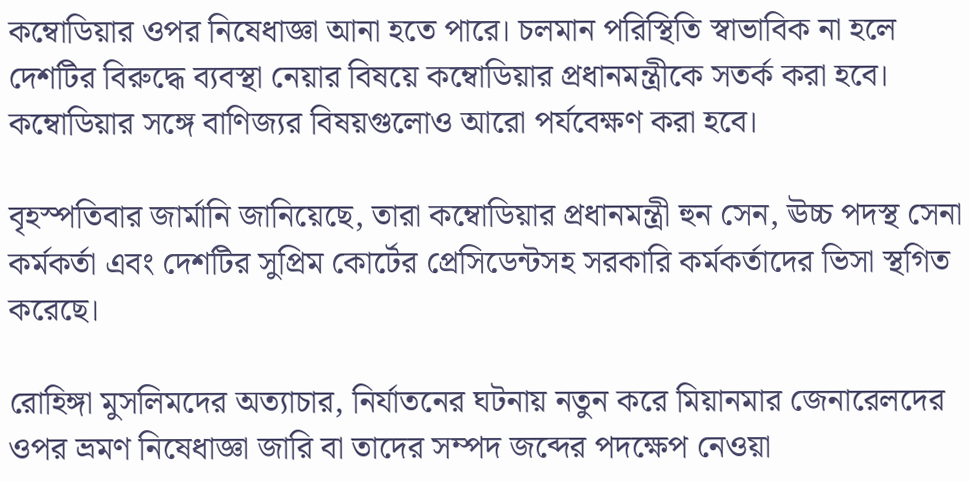কম্বোডিয়ার ওপর নিষেধাজ্ঞা আনা হতে পারে। চলমান পরিস্থিতি স্বাভাবিক না হলে দেশটির বিরুদ্ধে ব্যবস্থা নেয়ার বিষয়ে কম্বোডিয়ার প্রধানমন্ত্রীকে সতর্ক করা হবে। কম্বোডিয়ার সঙ্গে বাণিজ্যর বিষয়গুলোও আরো পর্যবেক্ষণ করা হবে।

বৃহস্পতিবার জার্মানি জানিয়েছে, তারা কম্বোডিয়ার প্রধানমন্ত্রী হুন সেন, ঊচ্চ পদস্থ সেনা কর্মকর্তা এবং দেশটির সুপ্রিম কোর্টের প্রেসিডেন্টসহ সরকারি কর্মকর্তাদের ভিসা স্থগিত করেছে।

রোহিঙ্গা মুসলিমদের অত্যাচার, নির্যাতনের ঘটনায় নতুন করে মিয়ানমার জেনারেলদের ওপর ভ্রমণ নিষেধাজ্ঞা জারি বা তাদের সম্পদ জব্দের পদক্ষেপ নেওয়া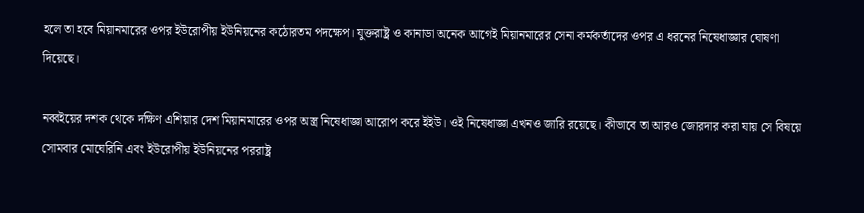হলে তা হবে মিয়ানমারের ওপর ইউরোপীয় ইউনিয়নের কঠোরতম পদক্ষেপ। যুক্তরাষ্ট্র ও কানাডা অনেক আগেই মিয়ানমারের সেনা কর্মকর্তাদের ওপর এ ধরনের নিষেধাজ্ঞার ঘোষণা দিয়েছে।

নব্বইয়ের দশক থেকে দক্ষিণ এশিয়ার দেশ মিয়ানমারের ওপর অস্ত্র নিষেধাজ্ঞা আরোপ করে ইইউ। ওই নিষেধাজ্ঞা এখনও জারি রয়েছে। কীভাবে তা আরও জোরদার করা যায় সে বিষয়ে সোমবার মোঘেরিনি এবং ইউরোপীয় ইউনিয়নের পররাষ্ট্র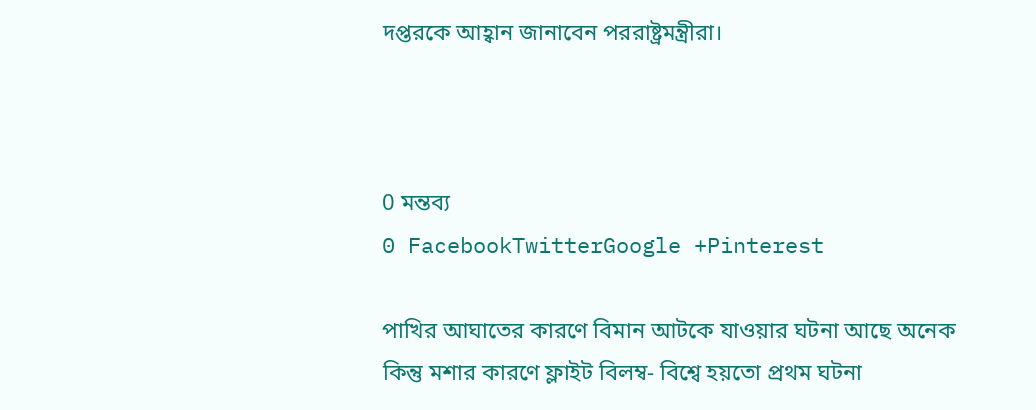দপ্তরকে আহ্বান জানাবেন পররাষ্ট্রমন্ত্রীরা।



0 মন্তব্য
0 FacebookTwitterGoogle +Pinterest

পাখির আঘাতের কারণে বিমান আটকে যাওয়ার ঘটনা আছে অনেক কিন্তু মশার কারণে ফ্লাইট বিলম্ব- বিশ্বে হয়তো প্রথম ঘটনা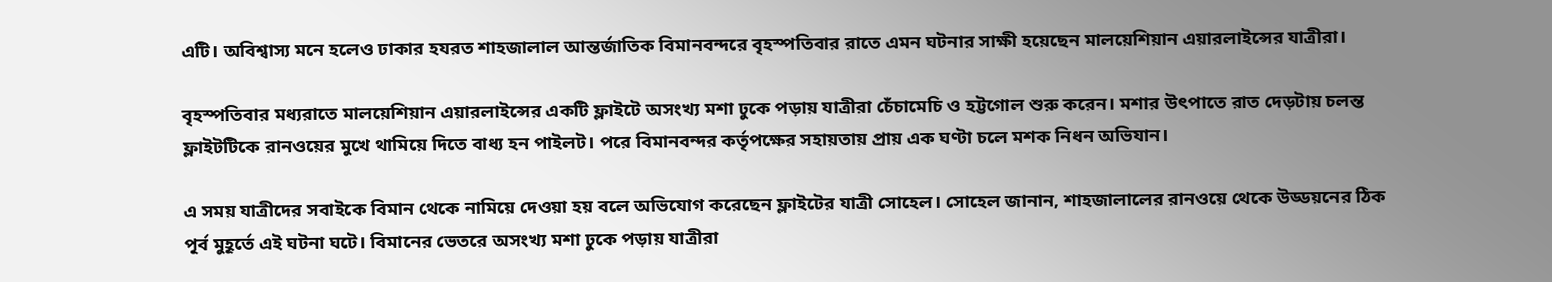এটি। অবিশ্বাস্য মনে হলেও ঢাকার হযরত শাহজালাল আন্তর্জাতিক বিমানবন্দরে বৃহস্পতিবার রাতে এমন ঘটনার সাক্ষী হয়েছেন মালয়েশিয়ান এয়ারলাইন্সের যাত্রীরা।

বৃহস্পতিবার মধ্যরাতে মালয়েশিয়ান এয়ারলাইন্সের একটি ফ্লাইটে অসংখ্য মশা ঢুকে পড়ায় যাত্রীরা চেঁচামেচি ও হট্টগোল শুরু করেন। মশার উৎপাতে রাত দেড়টায় চলন্ত ফ্লাইটটিকে রানওয়ের মুখে থামিয়ে দিতে বাধ্য হন পাইলট। পরে বিমানবন্দর কর্তৃপক্ষের সহায়তায় প্রায় এক ঘণ্টা চলে মশক নিধন অভিযান।

এ সময় যাত্রীদের সবাইকে বিমান থেকে নামিয়ে দেওয়া হয় বলে অভিযোগ করেছেন ফ্লাইটের যাত্রী সোহেল। সোহেল জানান, শাহজালালের রানওয়ে থেকে উড্ডয়নের ঠিক পূর্ব মুহূর্তে এই ঘটনা ঘটে। বিমানের ভেতরে অসংখ্য মশা ঢুকে পড়ায় যাত্রীরা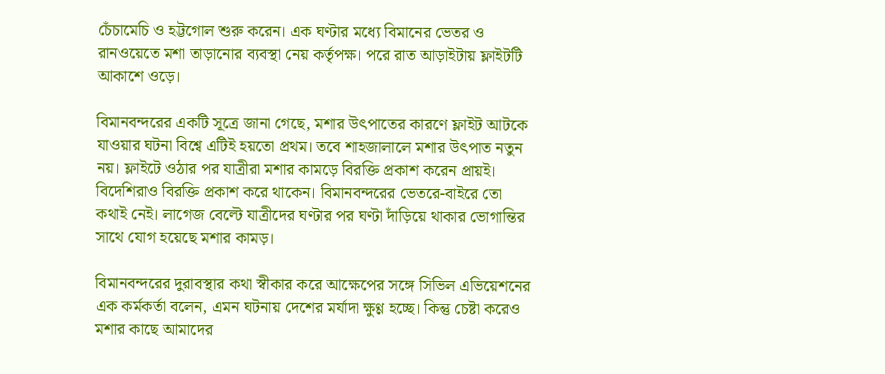চেঁচামেচি ও হট্টগোল শুরু করেন। এক ঘণ্টার মধ্যে বিমানের ভেতর ও রানওয়েতে মশা তাড়ানোর ব্যবস্থা নেয় কর্তৃপক্ষ। পরে রাত আড়াইটায় ফ্লাইটটি আকাশে ওড়ে।

বিমানবন্দরের একটি সূত্রে জানা গেছে, মশার উৎপাতের কারণে ফ্লাইট আটকে যাওয়ার ঘটনা বিশ্বে এটিই হয়তো প্রথম। তবে শাহজালালে মশার উৎপাত নতুন নয়। ফ্লাইটে ওঠার পর যাত্রীরা মশার কামড়ে বিরক্তি প্রকাশ করেন প্রায়ই। বিদেশিরাও বিরক্তি প্রকাশ করে থাকেন। বিমানবন্দরের ভেতরে-বাইরে তো কথাই নেই। লাগেজ বেল্টে যাত্রীদের ঘণ্টার পর ঘণ্টা দাঁড়িয়ে থাকার ভোগান্তির সাথে যোগ হয়েছে মশার কামড়।

বিমানবন্দরের দুরাবস্থার কথা স্বীকার করে আক্ষেপের সঙ্গে সিভিল এভিয়েশনের এক কর্মকর্তা বলেন, এমন ঘটনায় দেশের মর্যাদা ক্ষুণ্ণ হচ্ছে। কিন্তু চেষ্টা করেও মশার কাছে আমাদের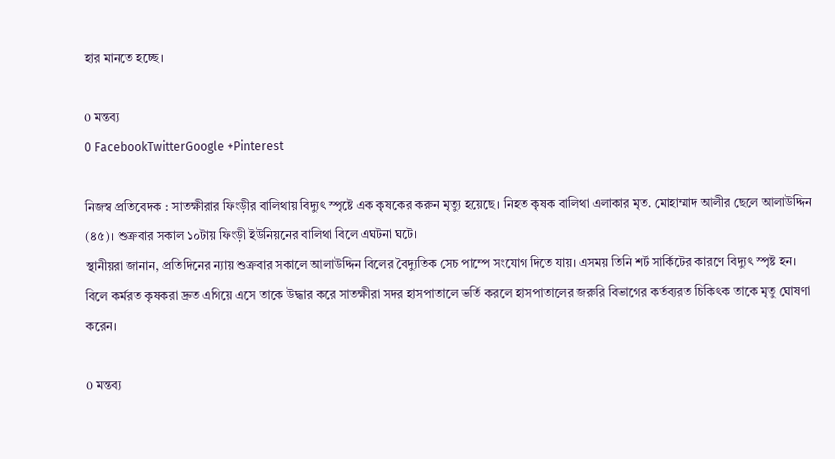হার মানতে হচ্ছে।

0 মন্তব্য
0 FacebookTwitterGoogle +Pinterest

নিজস্ব প্রতিবেদক : সাতক্ষীরার ফিংড়ীর বালিথায় বিদ্যুৎ স্পৃষ্টে এক কৃষকের করুন মৃত্যু হয়েছে। নিহত কৃষক বালিথা এলাকার মৃত. মোহাম্মাদ আলীর ছেলে আলাউদ্দিন (৪৫)। শুক্রবার সকাল ১০টায় ফিংড়ী ইউনিয়নের বালিথা বিলে এঘটনা ঘটে।
স্থানীয়রা জানান, প্রতিদিনের ন্যায় শুক্রবার সকালে আলাউদ্দিন বিলের বৈদ্যুতিক সেচ পাম্পে সংযোগ দিতে যায়। এসময় তিনি শর্ট সার্কিটের কারণে বিদ্যুৎ স্পৃষ্ট হন। বিলে কর্মরত কৃষকরা দ্রুত এগিয়ে এসে তাকে উদ্ধার করে সাতক্ষীরা সদর হাসপাতালে ভর্তি করলে হাসপাতালের জরুরি বিভাগের কর্তব্যরত চিকিৎক তাকে মৃতু ঘোষণা করেন।

0 মন্তব্য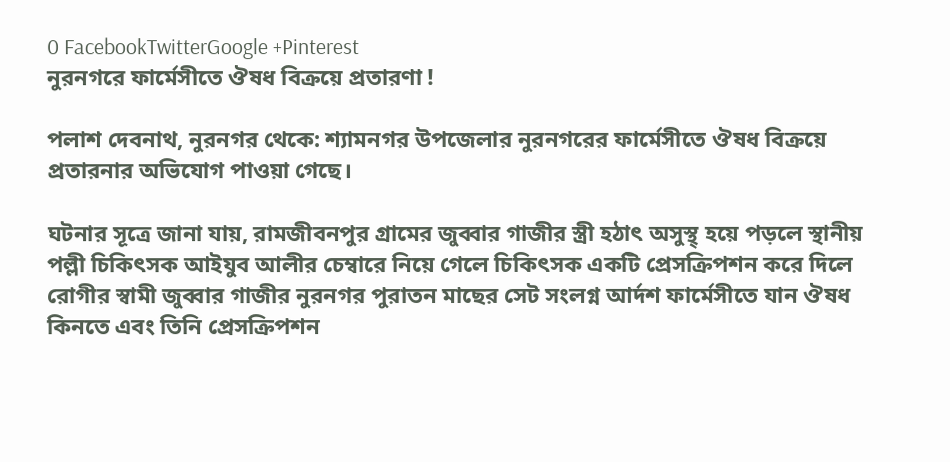0 FacebookTwitterGoogle +Pinterest
নুরনগরে ফার্মেসীতে ঔষধ বিক্রয়ে প্রতারণা !

পলাশ দেবনাথ, নুরনগর থেকে: শ্যামনগর উপজেলার নুরনগরের ফার্মেসীতে ঔষধ বিক্রয়ে প্রতারনার অভিযোগ পাওয়া গেছে।

ঘটনার সূত্রে জানা যায়, রামজীবনপুর গ্রামের জুব্বার গাজীর স্ত্রী হঠাৎ অসুস্থ্ হয়ে পড়লে স্থানীয় পল্লী চিকিৎসক আইযুব আলীর চেম্বারে নিয়ে গেলে চিকিৎসক একটি প্রেসক্রিপশন করে দিলে রোগীর স্বামী জুব্বার গাজীর নুরনগর পুরাতন মাছের সেট সংলগ্ন আর্দশ ফার্মেসীতে যান ঔষধ কিনতে এবং তিনি প্রেসক্রিপশন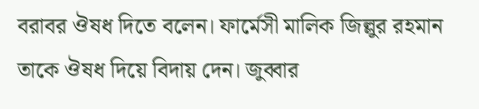বরাবর ঔষধ দিতে বলেন। ফার্মেসী মালিক জিল্লুর রহমান তাকে ঔষধ দিয়ে বিদায় দেন। জুব্বার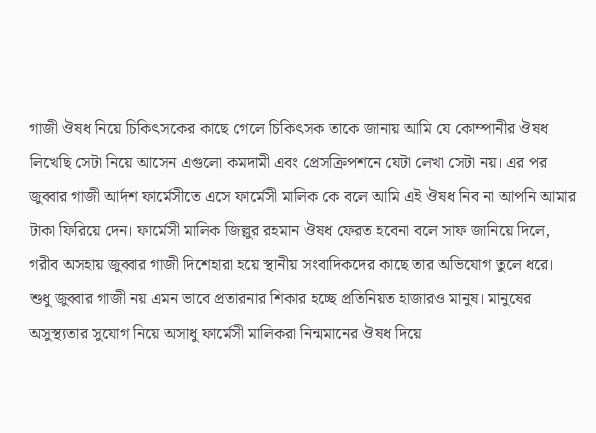গাজী ঔষধ নিয়ে চিকিৎসকের কাছে গেলে চিকিৎসক তাকে জানায় আমি যে কোম্পানীর ঔষধ লিখেছি সেটা নিয়ে আসেন এগুলো কমদামী এবং প্রেসক্রিপশনে যেটা লেখা সেটা নয়। এর পর জুব্বার গাজী আর্দশ ফার্মেসীতে এসে ফার্মেসী মালিক কে বলে আমি এই ঔষধ নিব না আপনি আমার টাকা ফিরিয়ে দেন। ফার্মেসী মালিক জিল্লুর রহমান ঔষধ ফেরত হবেনা বলে সাফ জানিয়ে দিলে, গরীব অসহায় জুব্বার গাজী দিশেহারা হয়ে স্থানীয় সংবাদিকদের কাছে তার অভিযোগ তুলে ধরে। শুধু জুব্বার গাজী নয় এমন ভাবে প্রতারনার শিকার হচ্ছে প্রতিনিয়ত হাজারও মানুষ। মানুষের অসুস্থ্যতার সুযোগ নিয়ে অসাধু ফার্মেসী মালিকরা নিন্মমানের ঔষধ দিয়ে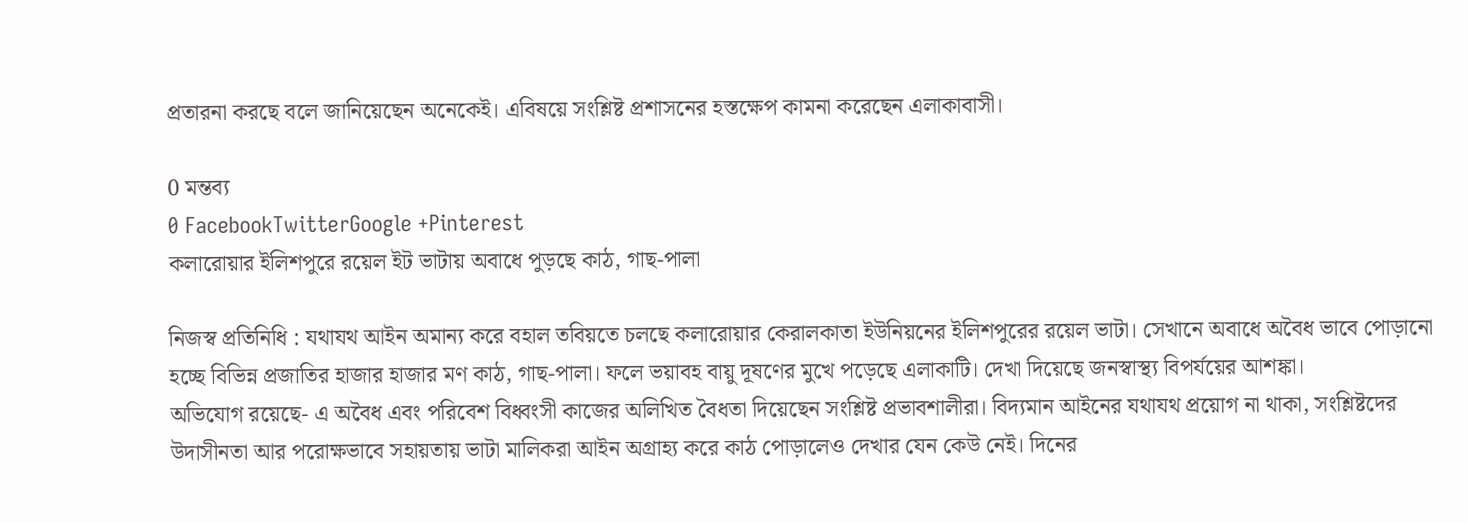প্রতারনা করছে বলে জানিয়েছেন অনেকেই। এবিষয়ে সংশ্লিষ্ট প্রশাসনের হস্তক্ষেপ কামনা করেছেন এলাকাবাসী।

0 মন্তব্য
0 FacebookTwitterGoogle +Pinterest
কলারোয়ার ইলিশপুরে রয়েল ইট ভাটায় অবাধে পুড়ছে কাঠ, গাছ-পালা

নিজস্ব প্রতিনিধি : যথাযথ আইন অমান্য করে বহাল তবিয়তে চলছে কলারোয়ার কেরালকাতা ইউনিয়নের ইলিশপুরের রয়েল ভাটা। সেখানে অবাধে অবৈধ ভাবে পোড়ানো হচ্ছে বিভিন্ন প্রজাতির হাজার হাজার মণ কাঠ, গাছ-পালা। ফলে ভয়াবহ বায়ু দূষণের মুখে পড়েছে এলাকাটি। দেখা দিয়েছে জনস্বাস্থ্য বিপর্যয়ের আশঙ্কা।
অভিযোগ রয়েছে- এ অবৈধ এবং পরিবেশ বিধ্বংসী কাজের অলিখিত বৈধতা দিয়েছেন সংশ্লিষ্ট প্রভাবশালীরা। বিদ্যমান আইনের যথাযথ প্রয়োগ না থাকা, সংশ্লিষ্টদের উদাসীনতা আর পরোক্ষভাবে সহায়তায় ভাটা মালিকরা আইন অগ্রাহ্য করে কাঠ পোড়ালেও দেখার যেন কেউ নেই। দিনের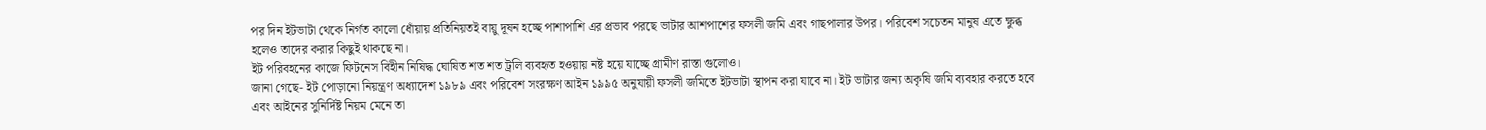পর দিন ইটভাটা থেকে নির্গত কালো ধোঁয়ায় প্রতিনিয়তই বায়ু দূষন হচ্ছে পাশাপাশি এর প্রভাব পরছে ভাটার আশপাশের ফসলী জমি এবং গাছপালার উপর। পরিবেশ সচেতন মানুষ এতে ক্ষুব্ধ হলেও তাদের করার কিছুই থাকছে না।
ইট পরিবহনের কাজে ফিটনেস বিহীন নিষিদ্ধ ঘোষিত শত শত ট্রলি ব্যবহৃত হওয়ায় নষ্ট হয়ে যাচ্ছে গ্রামীণ রাস্তা গুলোও।
জানা গেছে- ইট পোড়ানো নিয়ন্ত্রণ অধ্যাদেশ ১৯৮৯ এবং পরিবেশ সংরক্ষণ আইন ১৯৯৫ অনুযায়ী ফসলী জমিতে ইটভাটা স্থাপন করা যাবে না। ইট ভাটার জন্য অকৃষি জমি ব্যবহার করতে হবে এবং আইনের সুনির্দিষ্ট নিয়ম মেনে তা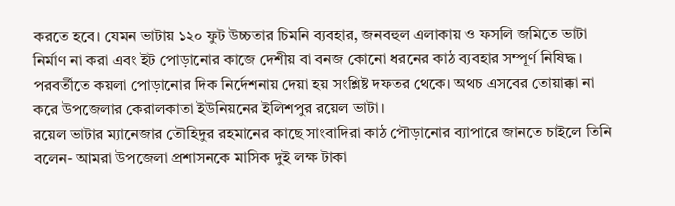করতে হবে। যেমন ভাটায় ১২০ ফুট উচ্চতার চিমনি ব্যবহার, জনবহুল এলাকায় ও ফসলি জমিতে ভাটা নির্মাণ না করা এবং ইট পোড়ানোর কাজে দেশীয় বা বনজ কোনো ধরনের কাঠ ব্যবহার সম্পূর্ণ নিষিদ্ধ। পরবর্তীতে কয়লা পোড়ানোর দিক নির্দেশনায় দেয়া হয় সংশ্লিষ্ট দফতর থেকে। অথচ এসবের তোয়াক্কা না করে উপজেলার কেরালকাতা ইউনিয়নের ইলিশপুর রয়েল ভাটা।
রয়েল ভাটার ম্যানেজার তৌহিদুর রহমানের কাছে সাংবাদিরা কাঠ পৌড়ানোর ব্যাপারে জানতে চাইলে তিনি বলেন- আমরা উপজেলা প্রশাসনকে মাসিক দুই লক্ষ টাকা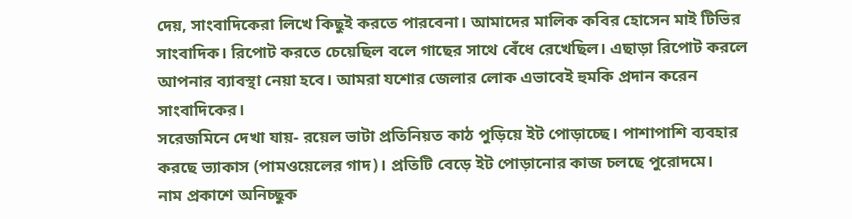দেয়, সাংবাদিকেরা লিখে কিছুই করতে পারবেনা। আমাদের মালিক কবির হোসেন মাই টিভির সাংবাদিক। রিপোট করতে চেয়েছিল বলে গাছের সাথে বেঁধে রেখেছিল। এছাড়া রিপোট করলে আপনার ব্যাবস্থা নেয়া হবে। আমরা যশোর জেলার লোক এভাবেই হুমকি প্রদান করেন সাংবাদিকের।
সরেজমিনে দেখা যায়- রয়েল ভাটা প্রতিনিয়ত কাঠ পুড়িয়ে ইট পোড়াচ্ছে। পাশাপাশি ব্যবহার করছে ভ্যাকাস (পামওয়েলের গাদ)। প্রতিটি বেড়ে ইট পোড়ানোর কাজ চলছে পুরোদমে।
নাম প্রকাশে অনিচ্ছুক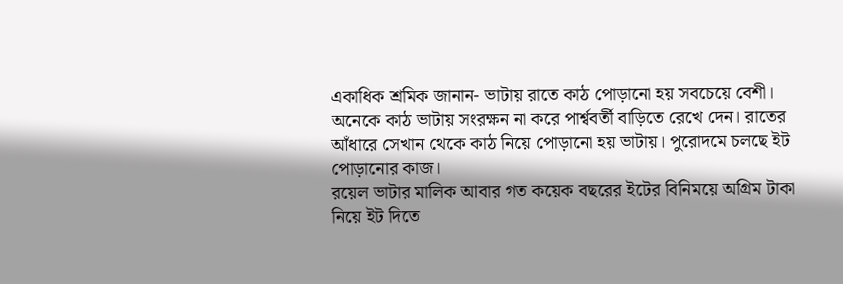একাধিক শ্রমিক জানান- ভাটায় রাতে কাঠ পোড়ানো হয় সবচেয়ে বেশী। অনেকে কাঠ ভাটায় সংরক্ষন না করে পার্শ্ববর্তী বাড়িতে রেখে দেন। রাতের আঁধারে সেখান থেকে কাঠ নিয়ে পোড়ানো হয় ভাটায়। পুরোদমে চলছে ইট পোড়ানোর কাজ।
রয়েল ভাটার মালিক আবার গত কয়েক বছরের ইটের বিনিময়ে অগ্রিম টাকা নিয়ে ইট দিতে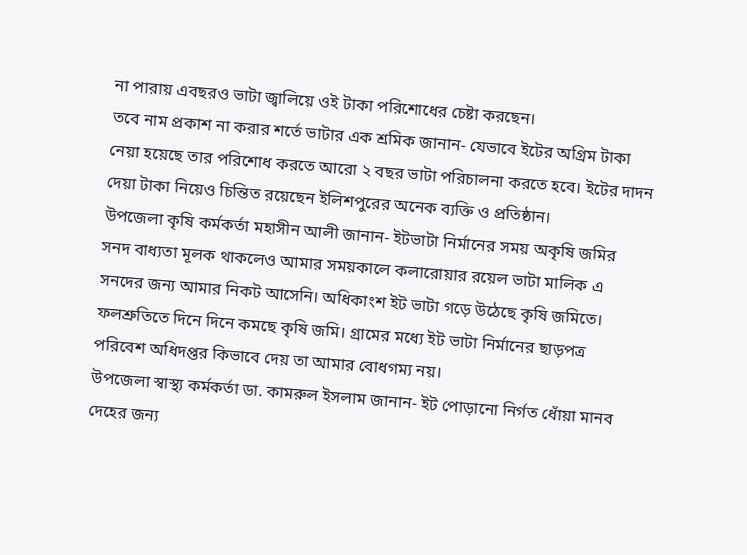না পারায় এবছরও ভাটা জ্বালিয়ে ওই টাকা পরিশোধের চেষ্টা করছেন।
তবে নাম প্রকাশ না করার শর্তে ভাটার এক শ্রমিক জানান- যেভাবে ইটের অগ্রিম টাকা নেয়া হয়েছে তার পরিশোধ করতে আরো ২ বছর ভাটা পরিচালনা করতে হবে। ইটের দাদন দেয়া টাকা নিয়েও চিন্তিত রয়েছেন ইলিশপুরের অনেক ব্যক্তি ও প্রতিষ্ঠান।
উপজেলা কৃষি কর্মকর্তা মহাসীন আলী জানান- ইটভাটা নির্মানের সময় অকৃষি জমির সনদ বাধ্যতা মূলক থাকলেও আমার সময়কালে কলারোয়ার রয়েল ভাটা মালিক এ সনদের জন্য আমার নিকট আসেনি। অধিকাংশ ইট ভাটা গড়ে উঠেছে কৃষি জমিতে। ফলশ্রুতিতে দিনে দিনে কমছে কৃষি জমি। গ্রামের মধ্যে ইট ভাটা নির্মানের ছাড়পত্র পরিবেশ অধিদপ্তর কিভাবে দেয় তা আমার বোধগম্য নয়।
উপজেলা স্বাস্থ্য কর্মকর্তা ডা. কামরুল ইসলাম জানান- ইট পোড়ানো নির্গত ধোঁয়া মানব দেহের জন্য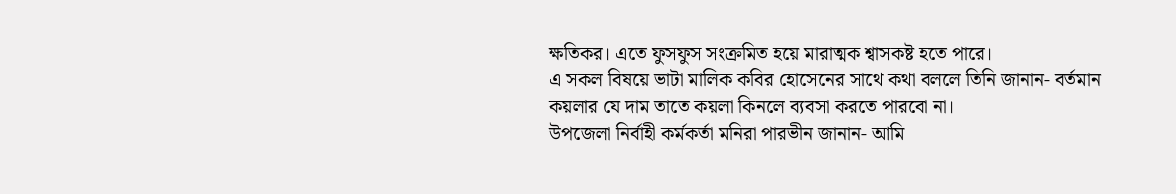ক্ষতিকর। এতে ফুসফুস সংক্রমিত হয়ে মারাত্মক শ্বাসকষ্ট হতে পারে।
এ সকল বিষয়ে ভাটা মালিক কবির হোসেনের সাথে কথা বললে তিনি জানান- বর্তমান কয়লার যে দাম তাতে কয়লা কিনলে ব্যবসা করতে পারবো না।
উপজেলা নির্বাহী কর্মকর্তা মনিরা পারভীন জানান- আমি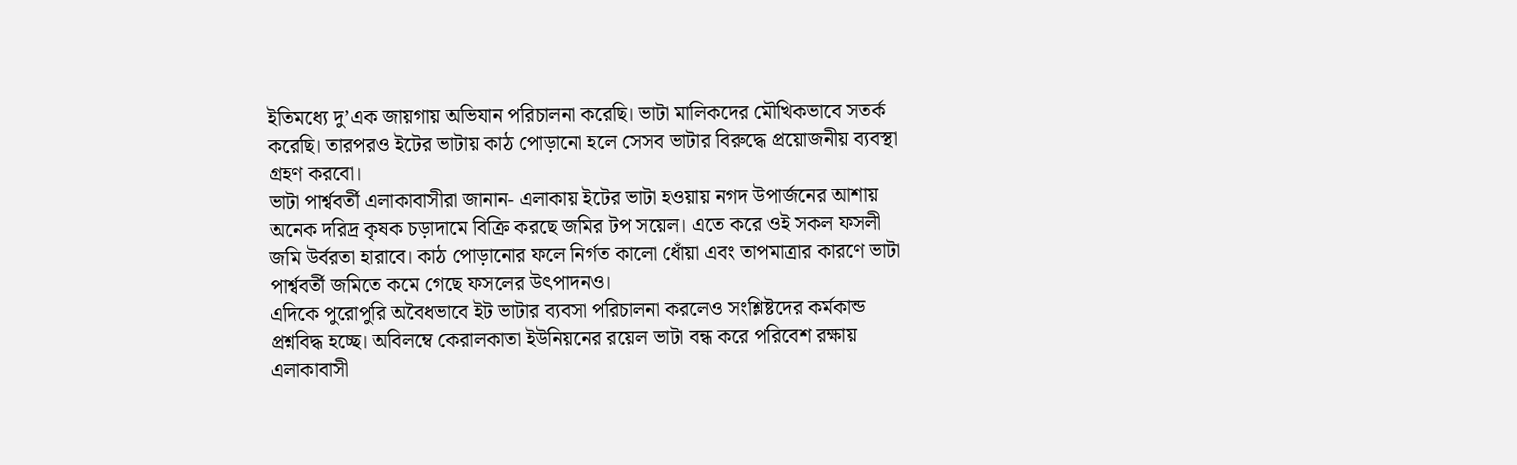ইতিমধ্যে দু’এক জায়গায় অভিযান পরিচালনা করেছি। ভাটা মালিকদের মৌখিকভাবে সতর্ক করেছি। তারপরও ইটের ভাটায় কাঠ পোড়ানো হলে সেসব ভাটার বিরুদ্ধে প্রয়োজনীয় ব্যবস্থা গ্রহণ করবো।
ভাটা পার্শ্ববর্তী এলাকাবাসীরা জানান- এলাকায় ইটের ভাটা হওয়ায় নগদ উপার্জনের আশায় অনেক দরিদ্র কৃষক চড়াদামে বিক্রি করছে জমির টপ সয়েল। এতে করে ওই সকল ফসলী জমি উর্বরতা হারাবে। কাঠ পোড়ানোর ফলে নির্গত কালো ধোঁয়া এবং তাপমাত্রার কারণে ভাটা পার্শ্ববর্তী জমিতে কমে গেছে ফসলের উৎপাদনও।
এদিকে পুরোপুরি অবৈধভাবে ইট ভাটার ব্যবসা পরিচালনা করলেও সংশ্লিষ্টদের কর্মকান্ড প্রশ্নবিদ্ধ হচ্ছে। অবিলম্বে কেরালকাতা ইউনিয়নের রয়েল ভাটা বন্ধ করে পরিবেশ রক্ষায় এলাকাবাসী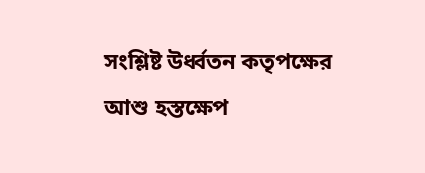সংশ্লিষ্ট উর্ধ্বতন কতৃপক্ষের আশু হস্তক্ষেপ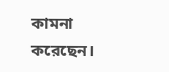কামনা করেছেন।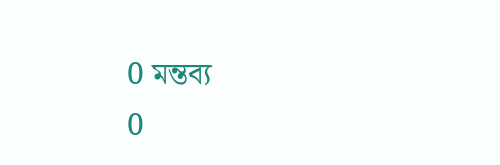0 মন্তব্য
0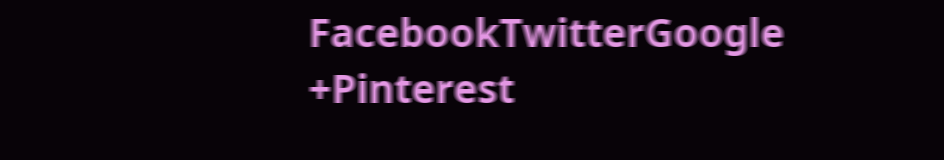FacebookTwitterGoogle +Pinterest